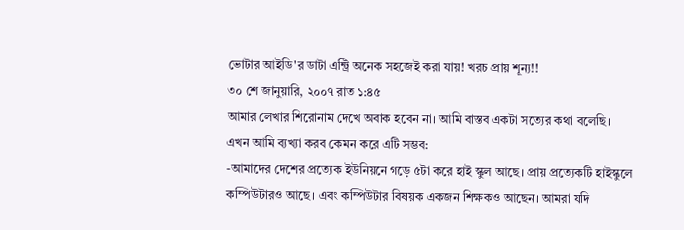ভোটার আইডি'র ডাটা এন্ট্রি অনেক সহজেই করা যায়! খরচ প্রায় শূন্য!!
৩০ শে জানুয়ারি, ২০০৭ রাত ১:৪৫
আমার লেখার শিরোনাম দেখে অবাক হবেন না। আমি বাস্তব একটা সত্যের কথা বলেছি। এখন আমি ব্যখ্যা করব কেমন করে এটি সম্ভব:
-আমাদের দেশের প্রত্যেক ইউনিয়নে গড়ে ৫টা করে হাই স্কুল আছে। প্রায় প্রত্যেকটি হাইস্কুলে কম্পিউটারও আছে। এবং কম্পিউটার বিষয়ক একজন শিক্ষকও আছেন। আমরা যদি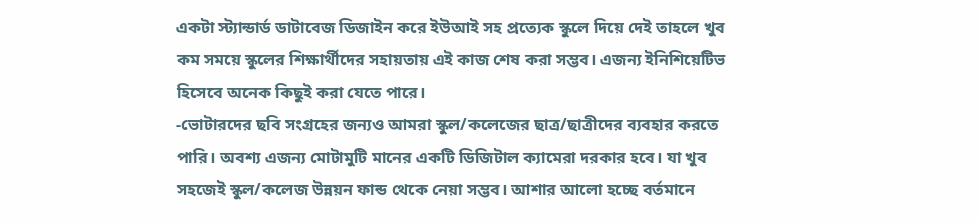একটা স্ট্যান্ডার্ড ডাটাবেজ ডিজাইন করে ইউআই সহ প্রত্যেক স্কুলে দিয়ে দেই তাহলে খুব কম সময়ে স্কুলের শিক্ষার্থীদের সহায়তায় এই কাজ শেষ করা সম্ভব। এজন্য ইনিশিয়েটিভ হিসেবে অনেক কিছুই করা যেতে পারে।
-ভোটারদের ছবি সংগ্রহের জন্যও আমরা স্কুল/কলেজের ছাত্র/ছাত্রীদের ব্যবহার করতে পারি। অবশ্য এজন্য মোটামুটি মানের একটি ডিজিটাল ক্যামেরা দরকার হবে। যা খুব সহজেই স্কুল/কলেজ উন্নয়ন ফান্ড থেকে নেয়া সম্ভব। আশার আলো হচ্ছে বর্তমানে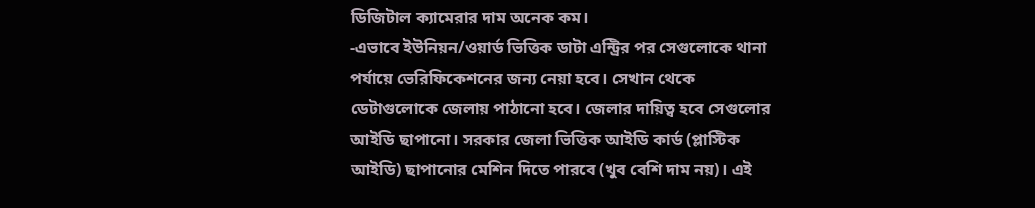ডিজিটাল ক্যামেরার দাম অনেক কম।
-এভাবে ইউনিয়ন/ওয়ার্ড ভিত্তিক ডাটা এন্ট্রির পর সেগুলোকে থানা পর্যায়ে ভেরিফিকেশনের জন্য নেয়া হবে। সেখান থেকে ডেটাগুলোকে জেলায় পাঠানো হবে। জেলার দায়িত্ব হবে সেগুলোর আইডি ছাপানো। সরকার জেলা ভিত্তিক আইডি কার্ড (প্লাস্টিক আইডি) ছাপানোর মেশিন দিতে পারবে (খুব বেশি দাম নয়)। এই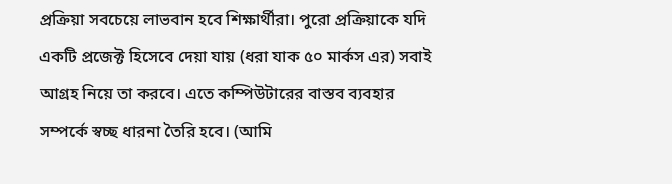প্রক্রিয়া সবচেয়ে লাভবান হবে শিক্ষার্থীরা। পুরো প্রক্রিয়াকে যদি একটি প্রজেক্ট হিসেবে দেয়া যায় (ধরা যাক ৫০ মার্কস এর) সবাই আগ্রহ নিয়ে তা করবে। এতে কম্পিউটারের বাস্তব ব্যবহার সম্পর্কে স্বচ্ছ ধারনা তৈরি হবে। (আমি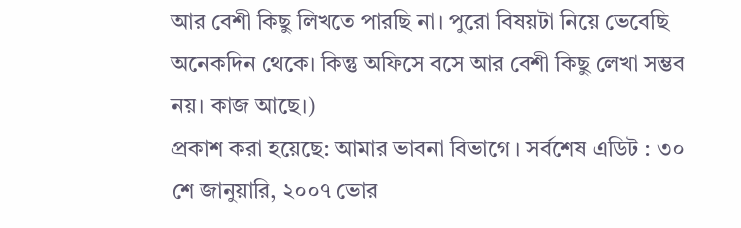আর বেশী কিছু লিখতে পারছি না। পুরো বিষয়টা নিয়ে ভেবেছি অনেকদিন থেকে। কিন্তু অফিসে বসে আর বেশী কিছু লেখা সম্ভব নয়। কাজ আছে।)
প্রকাশ করা হয়েছে: আমার ভাবনা বিভাগে । সর্বশেষ এডিট : ৩০ শে জানুয়ারি, ২০০৭ ভোর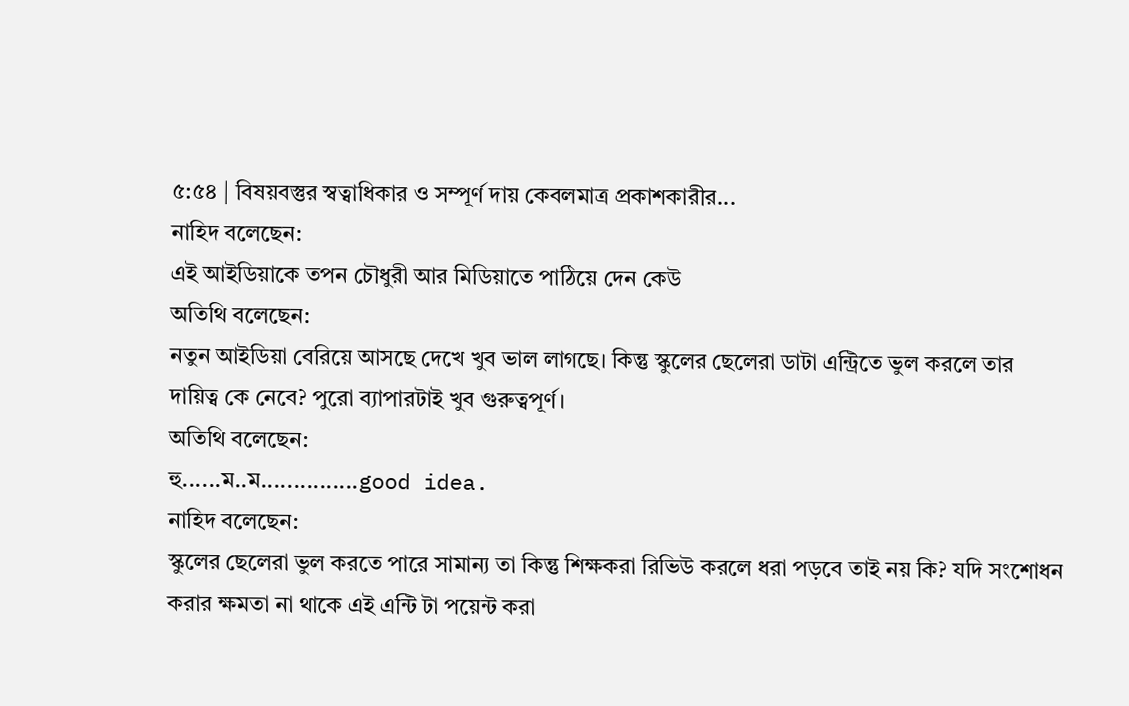৫:৫৪ | বিষয়বস্তুর স্বত্বাধিকার ও সম্পূর্ণ দায় কেবলমাত্র প্রকাশকারীর...
নাহিদ বলেছেন:
এই আইডিয়াকে তপন চৌধুরী আর মিডিয়াতে পাঠিয়ে দেন কেউ
অতিথি বলেছেন:
নতুন আইডিয়া বেরিয়ে আসছে দেখে খুব ভাল লাগছে। কিন্তু স্কুলের ছেলেরা ডাটা এন্ট্রিতে ভুল করলে তার দায়িত্ব কে নেবে? পুরো ব্যাপারটাই খুব গুরুত্বপূর্ণ।
অতিথি বলেছেন:
হু......ম..ম...............good idea.
নাহিদ বলেছেন:
স্কুলের ছেলেরা ভুল করতে পারে সামান্য তা কিন্তু শিক্ষকরা রিভিউ করলে ধরা পড়বে তাই নয় কি? যদি সংশোধন করার ক্ষমতা না থাকে এই এন্টি টা পয়েন্ট করা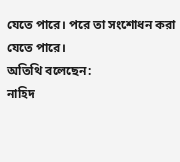যেতে পারে। পরে তা সংশোধন করা যেতে পারে।
অতিথি বলেছেন:
নাহিদ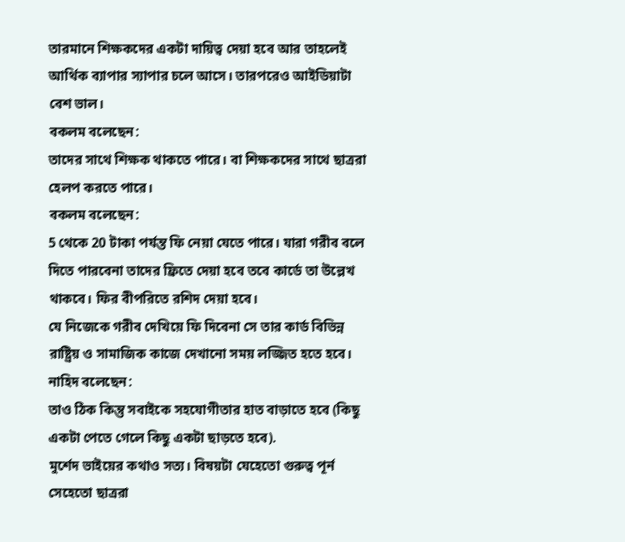তারমানে শিক্ষকদের একটা দায়িত্ব দেয়া হবে আর তাহলেই আর্থিক ব্যাপার স্যাপার চলে আসে। তারপরেও আইডিয়াটা বেশ ভাল।
বকলম বলেছেন:
তাদের সাথে শিক্ষক থাকতে পারে। বা শিক্ষকদের সাথে ছাত্ররা হেলপ করতে পারে।
বকলম বলেছেন:
5 থেকে 20 টাকা পর্যন্ত ফি নেয়া যেতে পারে। যারা গরীব বলে দিতে পারবেনা তাদের ফ্রিতে দেয়া হবে তবে কার্ডে তা উল্লেখ থাকবে। ফির বীপরিতে রশিদ দেয়া হবে।
যে নিজেকে গরীব দেখিয়ে ফি দিবেনা সে তার কার্ড বিভিন্ন রাষ্ট্রিয় ও সামাজিক কাজে দেখানো সময় লজ্জিত হতে হবে।
নাহিদ বলেছেন:
তাও ঠিক কিন্তু সবাইকে সহযোগীতার হাত বাড়াতে হবে (কিছু একটা পেতে গেলে কিছু একটা ছাড়তে হবে).
মুর্শেদ ভাইয়ের কথাও সত্য। বিষয়টা যেহেতো গুরুত্ব পূর্ন সেহেতো ছাত্ররা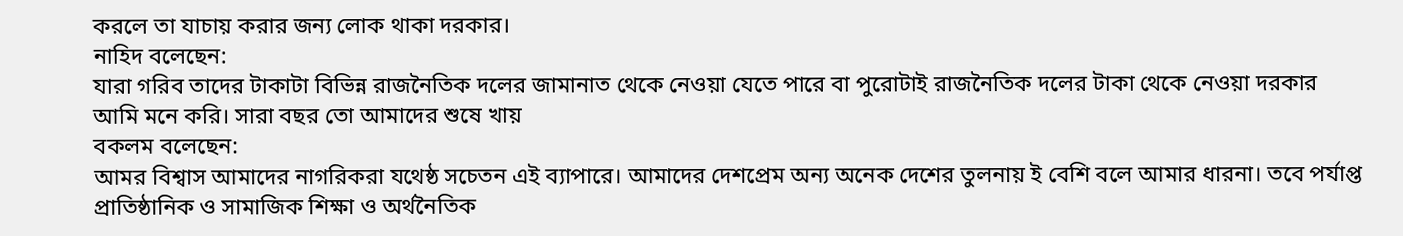করলে তা যাচায় করার জন্য লোক থাকা দরকার।
নাহিদ বলেছেন:
যারা গরিব তাদের টাকাটা বিভিন্ন রাজনৈতিক দলের জামানাত থেকে নেওয়া যেতে পারে বা পুরোটাই রাজনৈতিক দলের টাকা থেকে নেওয়া দরকার আমি মনে করি। সারা বছর তো আমাদের শুষে খায়
বকলম বলেছেন:
আমর বিশ্বাস আমাদের নাগরিকরা যথেষ্ঠ সচেতন এই ব্যাপারে। আমাদের দেশপ্রেম অন্য অনেক দেশের তুলনায় ই বেশি বলে আমার ধারনা। তবে পর্যাপ্ত প্রাতিষ্ঠানিক ও সামাজিক শিক্ষা ও অর্থনৈতিক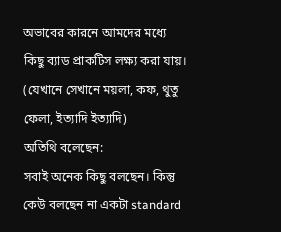অভাবের কারনে আমদের মধ্যে কিছু ব্যাড প্রাকটিস লক্ষ্য করা যায়। (যেখানে সেখানে ময়লা, কফ, থুতু ফেলা, ইত্যাদি ইত্যাদি)
অতিথি বলেছেন:
সবাই অনেক কিছু বলছেন। কিন্তু কেউ বলছেন না একটা standard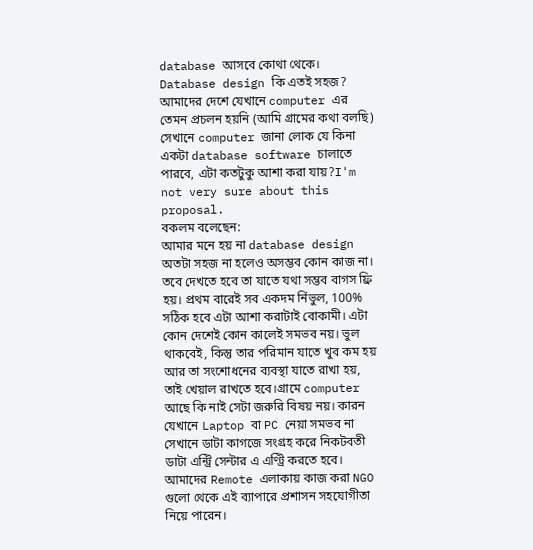database আসবে কোথা থেকে। Database design কি এতই সহজ? আমাদের দেশে যেখানে computer এর তেমন প্রচলন হয়নি (আমি গ্রামের কথা বলছি) সেখানে computer জানা লোক যে কিনা একটা database software চালাতে পারবে, এটা কতটুকু আশা করা যায়?I'm not very sure about this proposal.
বকলম বলেছেন:
আমার মনে হয় না database design অতটা সহজ না হলেও অসম্ভব কোন কাজ না। তবে দেখতে হবে তা যাতে যথা সম্ভব বাগস ফ্রি হয়। প্রথম বারেই সব একদম র্নিভুল, 100% সঠিক হবে এটা আশা করাটাই বোকামী। এটা কোন দেশেই কোন কালেই সমভব নয়। ভুল থাকবেই, কিন্তু তার পরিমান যাতে খুব কম হয় আর তা সংশোধনের ব্যবস্থা যাতে রাখা হয়, তাই খেয়াল রাখতে হবে।গ্রামে computer আছে কি নাই সেটা জরুরি বিষয় নয়। কারন যেখানে Laptop বা PC নেয়া সমভব না সেখানে ডাটা কাগজে সংগ্রহ করে নিকটবতী ডাটা এন্ট্রি সেন্টার এ এণ্ট্রি করতে হবে।
আমাদের Remote এলাকায় কাজ করা NGO গুলো থেকে এই ব্যাপারে প্রশাসন সহযোগীতা নিয়ে পারেন।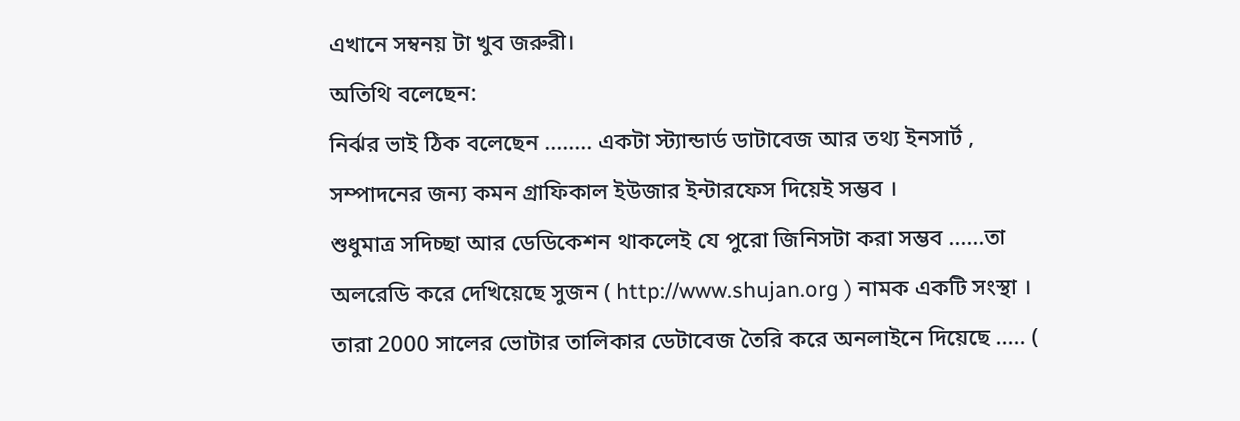এখানে সম্বনয় টা খুব জরুরী।
অতিথি বলেছেন:
নির্ঝর ভাই ঠিক বলেছেন ........ একটা স্ট্যান্ডার্ড ডাটাবেজ আর তথ্য ইনসার্ট , সম্পাদনের জন্য কমন গ্রাফিকাল ইউজার ইন্টারফেস দিয়েই সম্ভব ।
শুধুমাত্র সদিচ্ছা আর ডেডিকেশন থাকলেই যে পুরো জিনিসটা করা সম্ভব ......তা অলরেডি করে দেখিয়েছে সুজন ( http://www.shujan.org ) নামক একটি সংস্থা । তারা 2000 সালের ভোটার তালিকার ডেটাবেজ তৈরি করে অনলাইনে দিয়েছে ..... (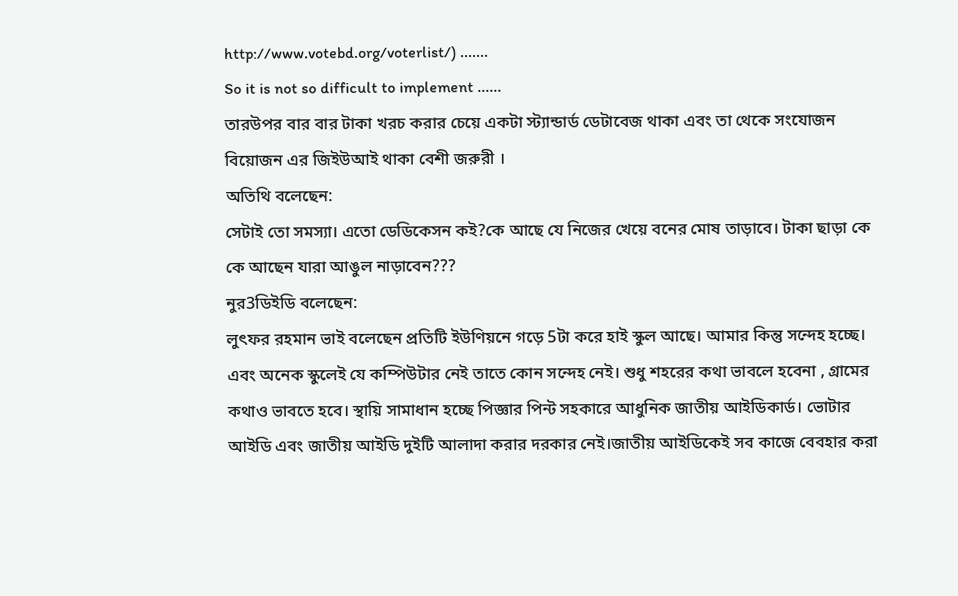http://www.votebd.org/voterlist/) .......
So it is not so difficult to implement ......
তারউপর বার বার টাকা খরচ করার চেয়ে একটা স্ট্যান্ডার্ড ডেটাবেজ থাকা এবং তা থেকে সংযোজন বিয়োজন এর জিইউআই থাকা বেশী জরুরী ।
অতিথি বলেছেন:
সেটাই তো সমস্যা। এতো ডেডিকেসন কই?কে আছে যে নিজের খেয়ে বনের মোষ তাড়াবে। টাকা ছাড়া কে কে আছেন যারা আঙুল নাড়াবেন???
নুর3ডিইডি বলেছেন:
লুৎফর রহমান ভাই বলেছেন প্রতিটি ইউণিয়নে গড়ে 5টা করে হাই স্কুল আছে। আমার কিন্তু সন্দেহ হচ্ছে। এবং অনেক স্কুলেই যে কম্পিউটার নেই তাতে কোন সন্দেহ নেই। শুধু শহরের কথা ভাবলে হবেনা , গ্রামের কথাও ভাবতে হবে। স্থায়ি সামাধান হচ্ছে পিজ্ঞার পিন্ট সহকারে আধুনিক জাতীয় আইডিকার্ড। ভোটার আইডি এবং জাতীয় আইডি দুইটি আলাদা করার দরকার নেই।জাতীয় আইডিকেই সব কাজে বেবহার করা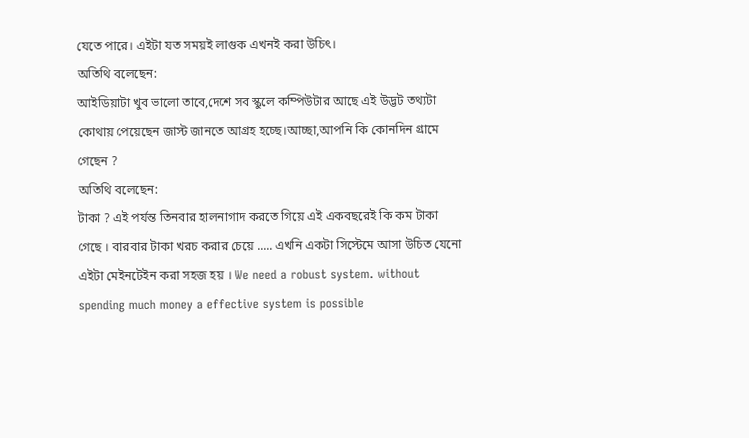যেতে পারে। এইটা যত সময়ই লাগুক এখনই করা উচিৎ।
অতিথি বলেছেন:
আইডিয়াটা খুব ভালো তাবে,দেশে সব স্কুলে কম্পিউটার আছে এই উদ্ভট তথ্যটা কোথায় পেয়েছেন জাস্ট জানতে আগ্রহ হচ্ছে।আচ্ছা,আপনি কি কোনদিন গ্রামে গেছেন ?
অতিথি বলেছেন:
টাকা ? এই পর্যন্ত তিনবার হালনাগাদ করতে গিয়ে এই একবছরেই কি কম টাকা গেছে । বারবার টাকা খরচ করার চেয়ে ..... এখনি একটা সিস্টেমে আসা উচিত যেনো এইটা মেইনটেইন করা সহজ হয় । We need a robust system. without spending much money a effective system is possible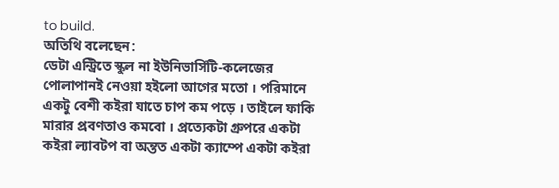to build.
অতিথি বলেছেন:
ডেটা এন্ট্রিতে স্কুল না ইউনিভার্সিটি-কলেজের পোলাপানই নেওয়া হইলো আগের মতো । পরিমানে একটু বেশী কইরা যাতে চাপ কম পড়ে । তাইলে ফাকি মারার প্রবণতাও কমবো । প্রত্যেকটা গ্রুপরে একটা কইরা ল্যাবটপ বা অন্তত একটা ক্যাম্পে একটা কইরা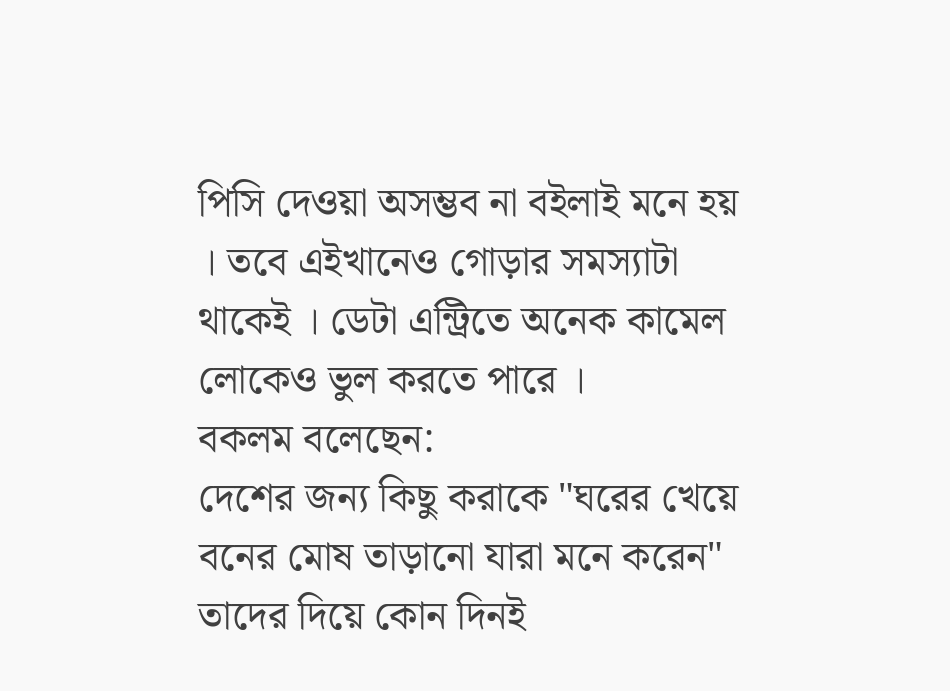পিসি দেওয়া অসম্ভব না বইলাই মনে হয় । তবে এইখানেও গোড়ার সমস্যাটা থাকেই । ডেটা এন্ট্রিতে অনেক কামেল লোকেও ভুল করতে পারে ।
বকলম বলেছেন:
দেশের জন্য কিছু করাকে "ঘরের খেয়ে বনের মোষ তাড়ানো যারা মনে করেন" তাদের দিয়ে কোন দিনই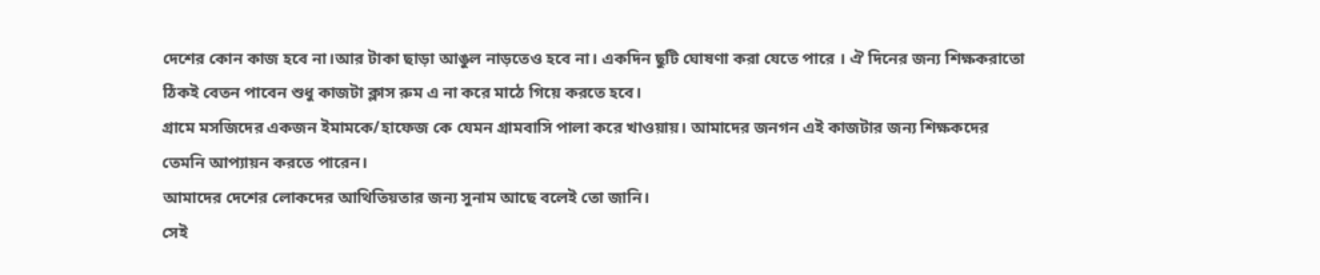দেশের কোন কাজ হবে না।আর টাকা ছাড়া আঙুল নাড়তেও হবে না। একদিন ছুটি ঘোষণা করা যেতে পারে । ঐ দিনের জন্য শিক্ষকরাতো ঠিকই বেতন পাবেন শুধু কাজটা ক্লাস রুম এ না করে মাঠে গিয়ে করতে হবে।
গ্রামে মসজিদের একজন ইমামকে/হাফেজ কে যেমন গ্রামবাসি পালা করে খাওয়ায়। আমাদের জনগন এই কাজটার জন্য শিক্ষকদের তেমনি আপ্যায়ন করতে পারেন।
আমাদের দেশের লোকদের আথিতিয়তার জন্য সুনাম আছে বলেই তো জানি।
সেই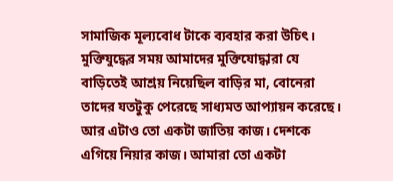সামাজিক মূল্যবোধ টাকে ব্যবহার করা উচিৎ।
মুক্তিযুদ্ধের সময় আমাদের মুক্তিযোদ্ধারা যে বাড়িতেই আশ্রয় নিয়েছিল বাড়ির মা, বোনেরা তাদের যতটুকু পেরেছে সাধ্যমত আপ্যায়ন করেছে।
আর এটাও তো একটা জাতিয় কাজ। দেশকে এগিয়ে নিয়ার কাজ। আমারা তো একটা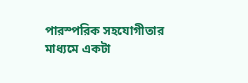পারস্পরিক সহযোগীতার মাধ্যমে একটা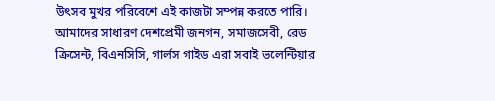উৎসব মুখর পরিবেশে এই কাজটা সম্পন্ন করতে পারি।
আমাদের সাধারণ দেশপ্রেমী জনগন, সমাজসেবী, রেড ক্রিসেন্ট, বিএনসিসি, গার্লস গাইড এরা সবাই ভলেন্টিয়ার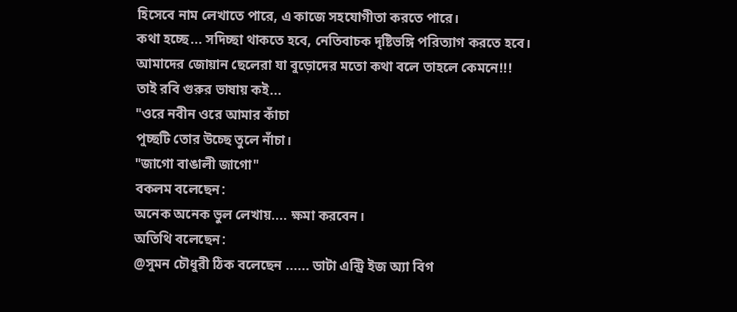হিসেবে নাম লেখাতে পারে, এ কাজে সহযোগীতা করতে পারে।
কথা হচ্ছে... সদিচ্ছা থাকতে হবে, নেতিবাচক দৃষ্টিভঙ্গি পরিত্যাগ করতে হবে।
আমাদের জোয়ান ছেলেরা যা বুড়োদের মতো কথা বলে তাহলে কেমনে!!!
তাই রবি গুরুর ভাষায় কই...
"ওরে নবীন ওরে আমার কাঁচা
পুচ্ছটি তোর উচ্ছে তুলে নাঁচা।
"জাগো বাঙালী জাগো"
বকলম বলেছেন:
অনেক অনেক ভুল লেখায়.... ক্ষমা করবেন।
অতিথি বলেছেন:
@সুমন চৌধুরী ঠিক বলেছেন ...... ডাটা এন্ট্রি ইজ অ্যা বিগ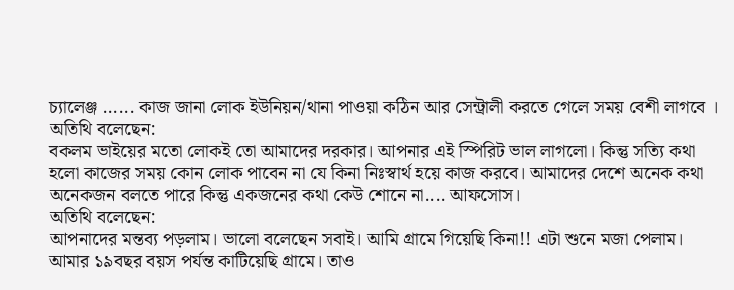চ্যালেঞ্জ ...... কাজ জানা লোক ইউনিয়ন/থানা পাওয়া কঠিন আর সেন্ট্রালী করতে গেলে সময় বেশী লাগবে ।
অতিথি বলেছেন:
বকলম ভাইয়ের মতো লোকই তো আমাদের দরকার। আপনার এই স্পিরিট ভাল লাগলো। কিন্তু সত্যি কথা হলো কাজের সময় কোন লোক পাবেন না যে কিনা নিঃস্বার্থ হয়ে কাজ করবে। আমাদের দেশে অনেক কথা অনেকজন বলতে পারে কিন্তু একজনের কথা কেউ শোনে না.... আফসোস।
অতিথি বলেছেন:
আপনাদের মন্তব্য পড়লাম। ভালো বলেছেন সবাই। আমি গ্রামে গিয়েছি কিনা!! এটা শুনে মজা পেলাম। আমার ১৯বছর বয়স পর্যন্ত কাটিয়েছি গ্রামে। তাও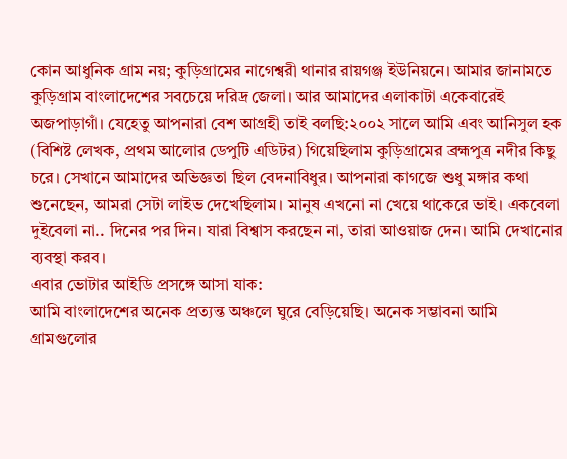কোন আধুনিক গ্রাম নয়; কুড়িগ্রামের নাগেশ্বরী থানার রায়গঞ্জ ইউনিয়নে। আমার জানামতে কুড়িগ্রাম বাংলাদেশের সবচেয়ে দরিদ্র জেলা। আর আমাদের এলাকাটা একেবারেই অজপাড়াগাঁ। যেহেতু আপনারা বেশ আগ্রহী তাই বলছি:২০০২ সালে আমি এবং আনিসুল হক (বিশিষ্ট লেখক, প্রথম আলোর ডেপুটি এডিটর) গিয়েছিলাম কুড়িগ্রামের ব্রহ্মপুত্র নদীর কিছু চরে। সেখানে আমাদের অভিজ্ঞতা ছিল বেদনাবিধুর। আপনারা কাগজে শুধু মঙ্গার কথা শুনেছেন, আমরা সেটা লাইভ দেখেছিলাম। মানুষ এখনো না খেয়ে থাকেরে ভাই। একবেলা দুইবেলা না.. দিনের পর দিন। যারা বিশ্বাস করছেন না, তারা আওয়াজ দেন। আমি দেখানোর ব্যবস্থা করব।
এবার ভোটার আইডি প্রসঙ্গে আসা যাক:
আমি বাংলাদেশের অনেক প্রত্যন্ত অঞ্চলে ঘুরে বেড়িয়েছি। অনেক সম্ভাবনা আমি গ্রামগুলোর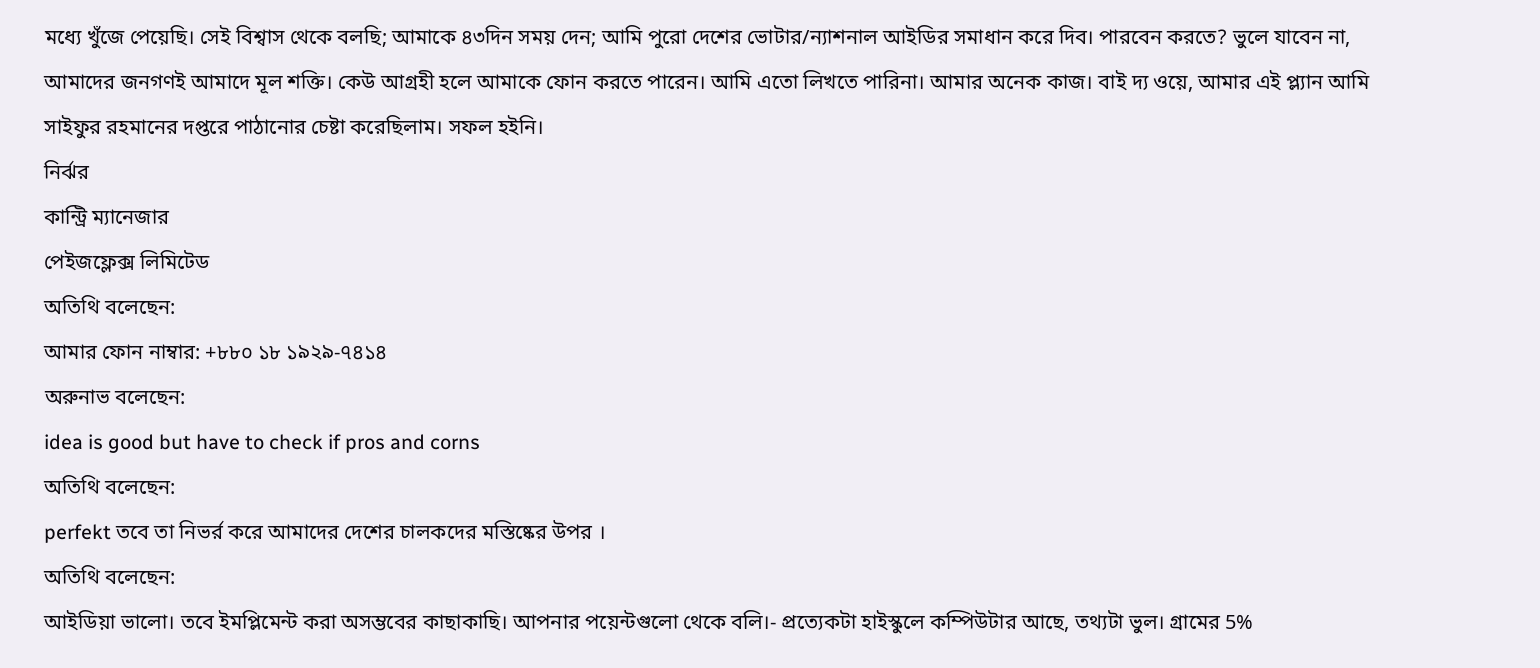মধ্যে খুঁজে পেয়েছি। সেই বিশ্বাস থেকে বলছি; আমাকে ৪৩দিন সময় দেন; আমি পুরো দেশের ভোটার/ন্যাশনাল আইডির সমাধান করে দিব। পারবেন করতে? ভুলে যাবেন না, আমাদের জনগণই আমাদে মূল শক্তি। কেউ আগ্রহী হলে আমাকে ফোন করতে পারেন। আমি এতো লিখতে পারিনা। আমার অনেক কাজ। বাই দ্য ওয়ে, আমার এই প্ল্যান আমি সাইফুর রহমানের দপ্তরে পাঠানোর চেষ্টা করেছিলাম। সফল হইনি।
নির্ঝর
কান্ট্রি ম্যানেজার
পেইজফ্লেক্স লিমিটেড
অতিথি বলেছেন:
আমার ফোন নাম্বার: +৮৮০ ১৮ ১৯২৯-৭৪১৪
অরুনাভ বলেছেন:
idea is good but have to check if pros and corns
অতিথি বলেছেন:
perfekt তবে তা নিভর্র করে আমাদের দেশের চালকদের মস্তিষ্কের উপর ।
অতিথি বলেছেন:
আইডিয়া ভালো। তবে ইমপ্লিমেন্ট করা অসম্ভবের কাছাকাছি। আপনার পয়েন্টগুলো থেকে বলি।- প্রত্যেকটা হাইস্কুলে কম্পিউটার আছে, তথ্যটা ভুল। গ্রামের 5%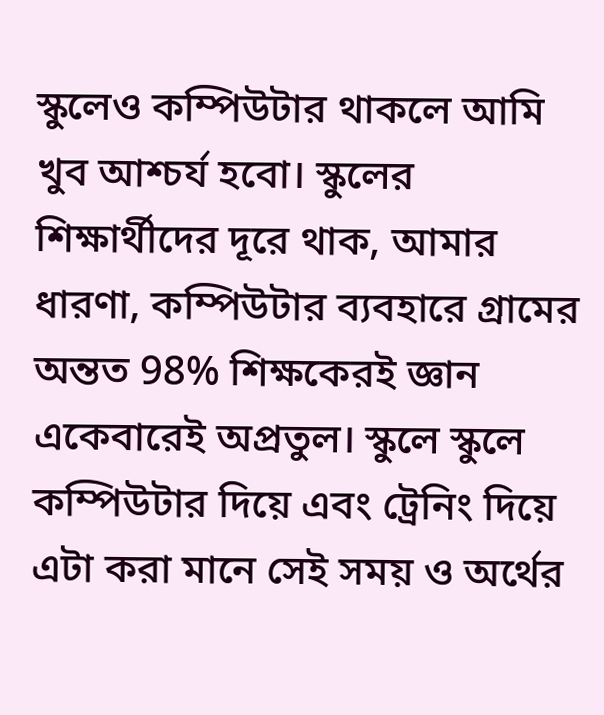স্কুলেও কম্পিউটার থাকলে আমি খুব আশ্চর্য হবো। স্কুলের শিক্ষার্থীদের দূরে থাক, আমার ধারণা, কম্পিউটার ব্যবহারে গ্রামের অন্তত 98% শিক্ষকেরই জ্ঞান একেবারেই অপ্রতুল। স্কুলে স্কুলে কম্পিউটার দিয়ে এবং ট্রেনিং দিয়ে এটা করা মানে সেই সময় ও অর্থের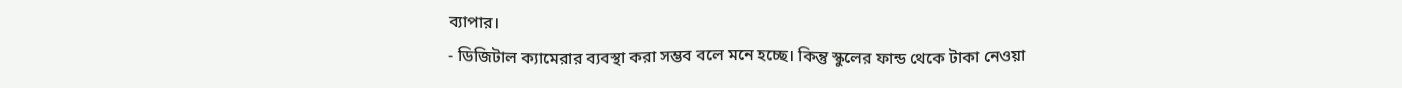ব্যাপার।
- ডিজিটাল ক্যামেরার ব্যবস্থা করা সম্ভব বলে মনে হচ্ছে। কিন্তু স্কুলের ফান্ড থেকে টাকা নেওয়া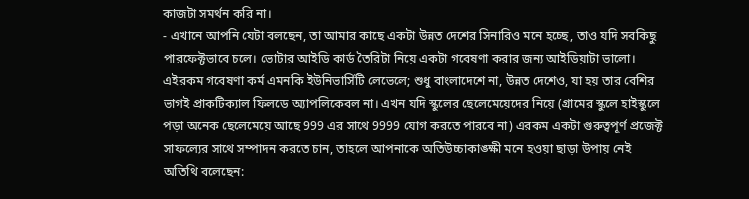কাজটা সমর্থন করি না।
- এখানে আপনি যেটা বলছেন, তা আমার কাছে একটা উন্নত দেশের সিনারিও মনে হচ্ছে, তাও যদি সবকিছু পারফেক্টভাবে চলে। ভোটার আইডি কার্ড তৈরিটা নিয়ে একটা গবেষণা করার জন্য আইডিয়াটা ভালো। এইরকম গবেষণা কর্ম এমনকি ইউনিভার্সিটি লেভেলে; শুধু বাংলাদেশে না, উন্নত দেশেও, যা হয় তার বেশির ভাগই প্রাকটিক্যাল ফিলডে অ্যাপলিকেবল না। এখন যদি স্কুলের ছেলেমেয়েদের নিয়ে (গ্রামের স্কুলে হাইস্কুলে পড়া অনেক ছেলেমেয়ে আছে 999 এর সাথে 9999 যোগ করতে পারবে না) এরকম একটা গুরুত্বপূর্ণ প্রজেক্ট সাফল্যের সাথে সম্পাদন করতে চান, তাহলে আপনাকে অতিউচ্চাকাঙ্ক্ষী মনে হওয়া ছাড়া উপায় নেই
অতিথি বলেছেন: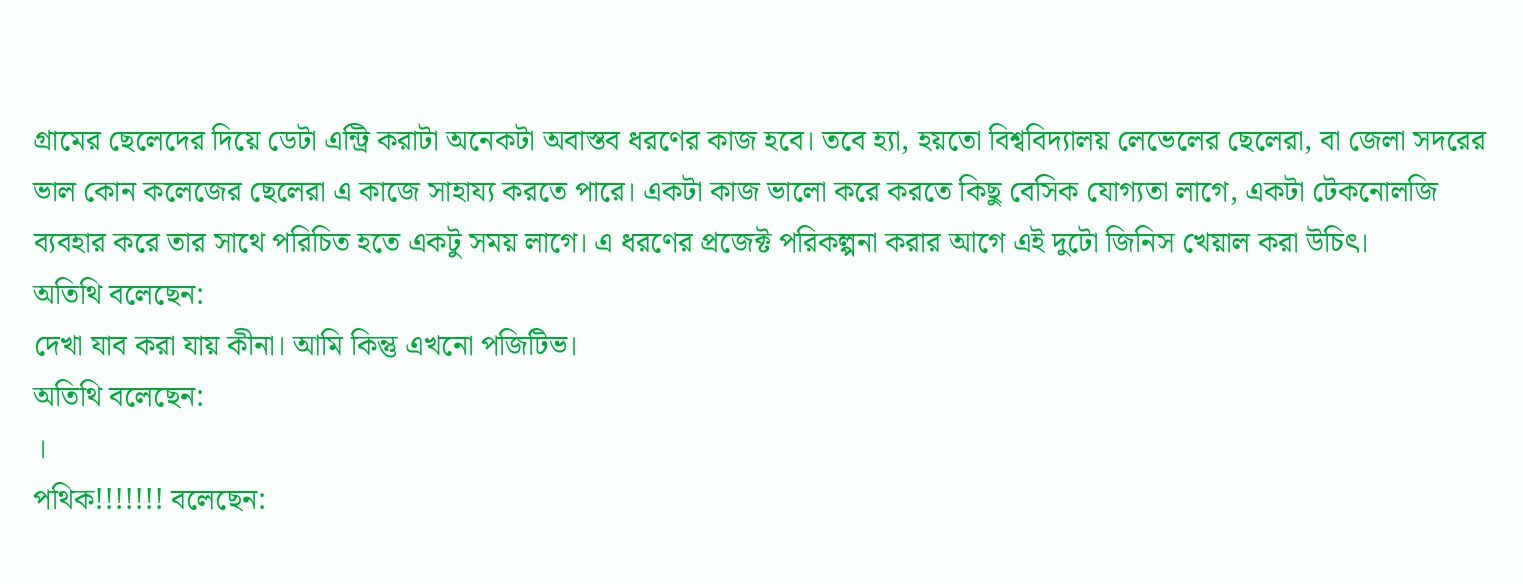গ্রামের ছেলেদের দিয়ে ডেটা এন্ট্রি করাটা অনেকটা অবাস্তব ধরণের কাজ হবে। তবে হ্যা, হয়তো বিশ্ববিদ্যালয় লেভেলের ছেলেরা, বা জেলা সদরের ভাল কোন কলেজের ছেলেরা এ কাজে সাহায্য করতে পারে। একটা কাজ ভালো করে করতে কিছু বেসিক যোগ্যতা লাগে, একটা টেকনোলজি ব্যবহার করে তার সাথে পরিচিত হতে একটু সময় লাগে। এ ধরণের প্রজেক্ট পরিকল্পনা করার আগে এই দুটো জিনিস খেয়াল করা উচিৎ।
অতিথি বলেছেন:
দেখা যাব করা যায় কীনা। আমি কিন্তু এখনো পজিটিভ।
অতিথি বলেছেন:
।
পথিক!!!!!!! বলেছেন: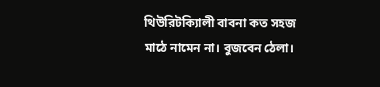থিউরিটক্যিালী বাবনা কত সহজ মাঠে নামেন না। বুজবেন ঠেলা।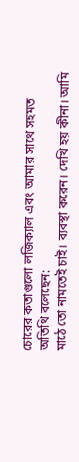চোরের কতাগুলো লজিক্যাল এবং আমার সাথে সহমত
অতিথি বলেছেন:
মাঠে তো নামতেই চাই। ব্যবস্থা করেন। দেখি হয় কীনা। আমি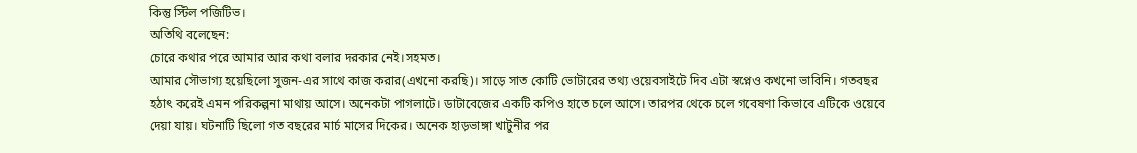কিন্তু স্টিল পজিটিভ।
অতিথি বলেছেন:
চোরে কথার পরে আমার আর কথা বলার দরকার নেই।সহমত।
আমার সৌভাগ্য হয়েছিলো সুজন-এর সাথে কাজ করার(এখনো করছি)। সাড়ে সাত কোটি ভোটারের তথ্য ওয়েবসাইটে দিব এটা স্বপ্নেও কখনো ভাবিনি। গতবছর হঠাৎ করেই এমন পরিকল্পনা মাথায় আসে। অনেকটা পাগলাটে। ডাটাবেজের একটি কপিও হাতে চলে আসে। তারপর থেকে চলে গবেষণা কিভাবে এটিকে ওয়েবে দেয়া যায়। ঘটনাটি ছিলো গত বছরের মার্চ মাসের দিকের। অনেক হাড়ভাঙ্গা খাটুনীর পর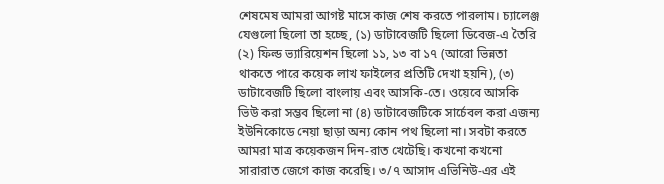শেষমেষ আমরা আগষ্ট মাসে কাজ শেষ করতে পারলাম। চ্যালেঞ্জ যেগুলো ছিলো তা হচ্ছে, (১) ডাটাবেজটি ছিলো ডিবেজ-এ তৈরি (২) ফিল্ড ভ্যারিয়েশন ছিলো ১১, ১৩ বা ১৭ (আরো ভিন্নতা থাকতে পারে কয়েক লাখ ফাইলের প্রতিটি দেখা হয়নি), (৩) ডাটাবেজটি ছিলো বাংলায় এবং আসকি-তে। ওয়েবে আসকি ভিউ করা সম্ভব ছিলো না (৪) ডাটাবেজটিকে সার্চেবল করা এজন্য ইউনিকোডে নেয়া ছাড়া অন্য কোন পথ ছিলো না। সবটা করতে আমরা মাত্র কয়েকজন দিন-রাত খেটেছি। কখনো কখনো সারারাত জেগে কাজ করেছি। ৩/৭ আসাদ এভিনিউ-এর এই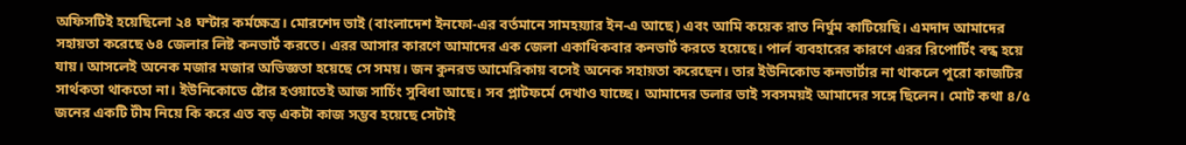অফিসটিই হয়েছিলো ২৪ ঘন্টার কর্মক্ষেত্র। মোরশেদ ভাই (বাংলাদেশ ইনফো-এর বর্তমানে সামহয়্যার ইন-এ আছে) এবং আমি কয়েক রাত নির্ঘুম কাটিয়েছি। এমদাদ আমাদের সহায়তা করেছে ৬৪ জেলার লিষ্ট কনভার্ট করতে। এরর আসার কারণে আমাদের এক জেলা একাধিকবার কনভার্ট করতে হয়েছে। পার্ল ব্যবহারের কারণে এরর রিপোর্টিং বন্ধ হয়ে যায়। আসলেই অনেক মজার মজার অভিজ্ঞতা হয়েছে সে সময়। জন কুনরড আমেরিকায় বসেই অনেক সহায়তা করেছেন। তার ইউনিকোড কনভার্টার না থাকলে পুরো কাজটির সার্থকতা থাকতো না। ইউনিকোডে ষ্টোর হওয়াতেই আজ সার্চিং সুবিধা আছে। সব প্লাটফর্মে দেখাও যাচ্ছে। আমাদের ডলার ভাই সবসময়ই আমাদের সঙ্গে ছিলেন। মোট কথা ৪/৫ জনের একটি টীম নিয়ে কি করে এত বড় একটা কাজ সম্ভব হয়েছে সেটাই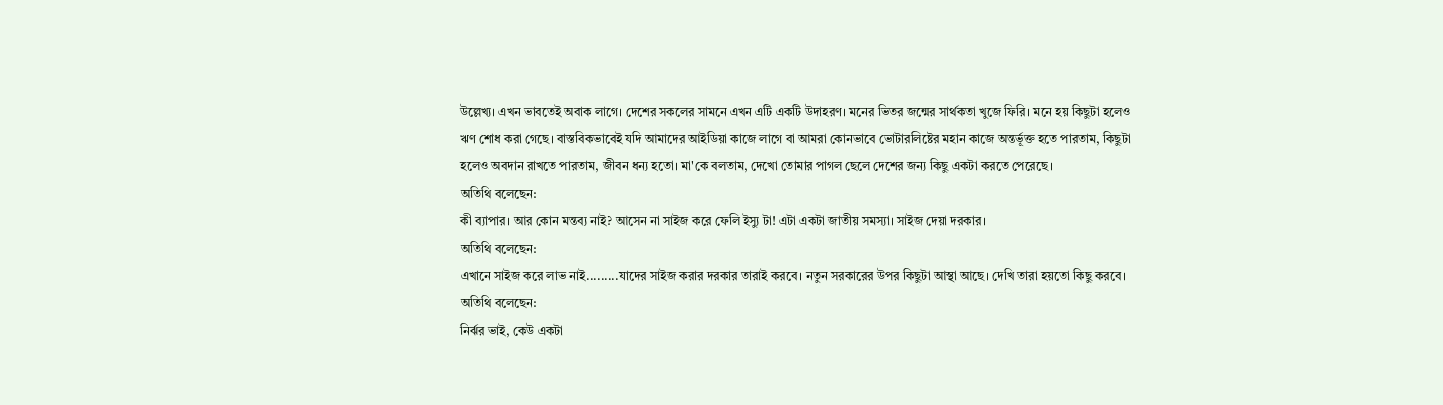উল্লেখ্য। এখন ভাবতেই অবাক লাগে। দেশের সকলের সামনে এখন এটি একটি উদাহরণ। মনের ভিতর জন্মের সার্থকতা খুজে ফিরি। মনে হয় কিছুটা হলেও ঋণ শোধ করা গেছে। বাস্তবিকভাবেই যদি আমাদের আইডিয়া কাজে লাগে বা আমরা কোনভাবে ভোটারলিষ্টের মহান কাজে অন্তর্ভূক্ত হতে পারতাম, কিছুটা হলেও অবদান রাখতে পারতাম, জীবন ধন্য হতো। মা'কে বলতাম, দেখো তোমার পাগল ছেলে দেশের জন্য কিছু একটা করতে পেরেছে।
অতিথি বলেছেন:
কী ব্যাপার। আর কোন মন্তব্য নাই? আসেন না সাইজ করে ফেলি ইস্যু টা! এটা একটা জাতীয় সমস্যা। সাইজ দেয়া দরকার।
অতিথি বলেছেন:
এখানে সাইজ করে লাভ নাই.........যাদের সাইজ করার দরকার তারাই করবে। নতুন সরকারের উপর কিছুটা আস্থা আছে। দেখি তারা হয়তো কিছু করবে।
অতিথি বলেছেন:
নির্ঝর ভাই, কেউ একটা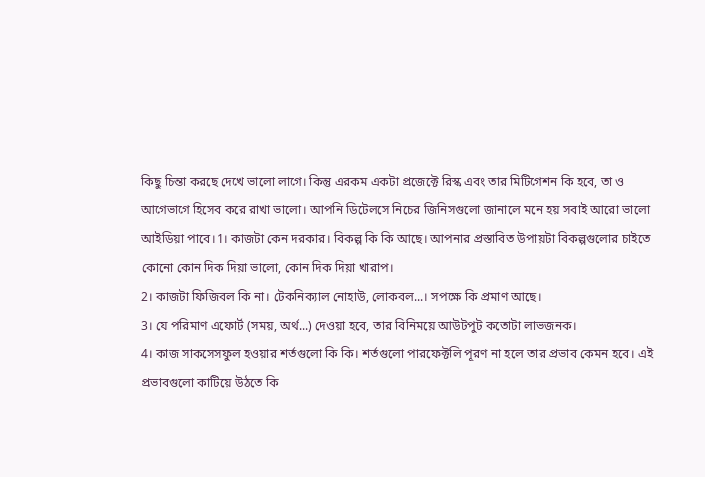কিছু চিন্তা করছে দেখে ভালো লাগে। কিন্তু এরকম একটা প্রজেক্টে রিস্ক এবং তার মিটিগেশন কি হবে, তা ও আগেভাগে হিসেব করে রাখা ভালো। আপনি ডিটেলসে নিচের জিনিসগুলো জানালে মনে হয় সবাই আরো ভালো আইডিয়া পাবে।1। কাজটা কেন দরকার। বিকল্প কি কি আছে। আপনার প্রস্তাবিত উপায়টা বিকল্পগুলোর চাইতে কোনো কোন দিক দিয়া ভালো, কোন দিক দিয়া খারাপ।
2। কাজটা ফিজিবল কি না। টেকনিক্যাল নোহাউ, লোকবল...। সপক্ষে কি প্রমাণ আছে।
3। যে পরিমাণ এফোর্ট (সময়, অর্থ...) দেওয়া হবে, তার বিনিময়ে আউটপুট কতোটা লাভজনক।
4। কাজ সাকসেসফুল হওয়ার শর্তগুলো কি কি। শর্তগুলো পারফেক্টলি পূরণ না হলে তার প্রভাব কেমন হবে। এই প্রভাবগুলো কাটিয়ে উঠতে কি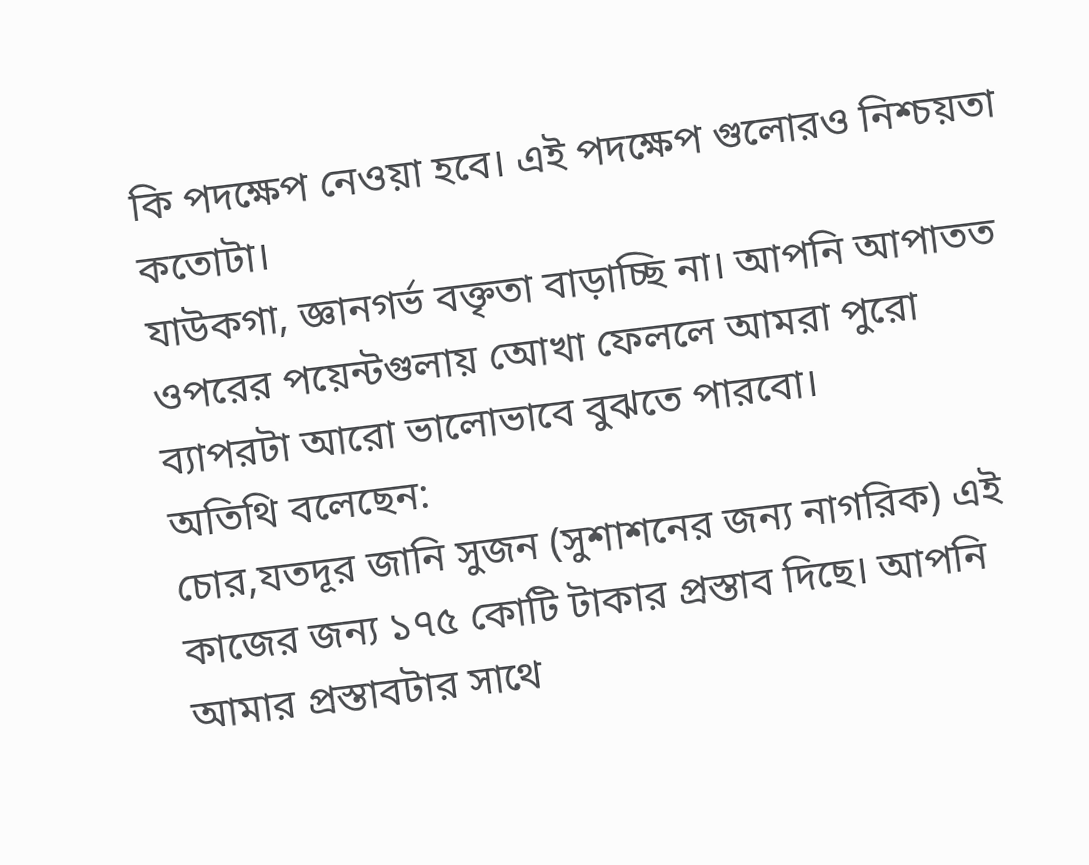কি পদক্ষেপ নেওয়া হবে। এই পদক্ষেপ গুলোরও নিশ্চয়তা কতোটা।
যাউকগা, জ্ঞানগর্ভ বক্তৃতা বাড়াচ্ছি না। আপনি আপাতত ওপরের পয়েন্টগুলায় আেখা ফেললে আমরা পুরো ব্যাপরটা আরো ভালোভাবে বুঝতে পারবো।
অতিথি বলেছেন:
চোর,যতদূর জানি সুজন (সুশাশনের জন্য নাগরিক) এই কাজের জন্য ১৭৫ কোটি টাকার প্রস্তাব দিছে। আপনি আমার প্রস্তাবটার সাথে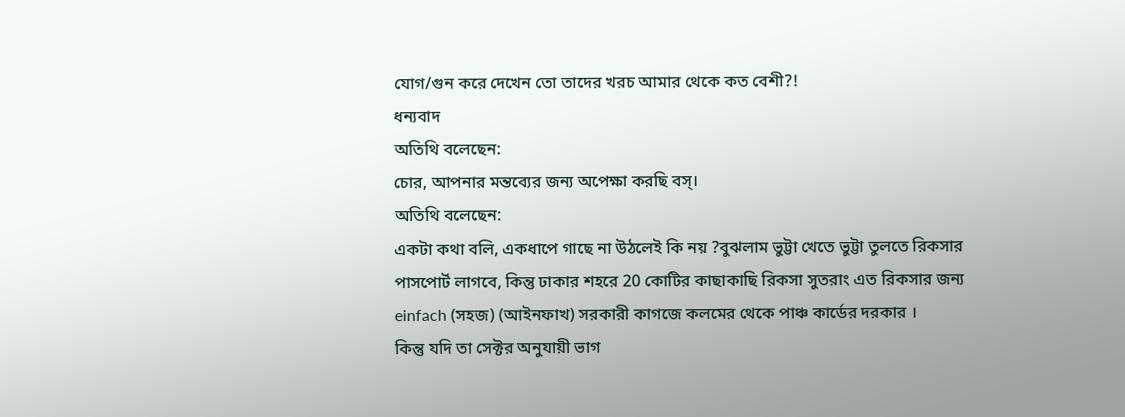যোগ/গুন করে দেখেন তো তাদের খরচ আমার থেকে কত বেশী?!
ধন্যবাদ
অতিথি বলেছেন:
চোর, আপনার মন্তব্যের জন্য অপেক্ষা করছি বস্।
অতিথি বলেছেন:
একটা কথা বলি, একধাপে গাছে না উঠলেই কি নয় ?বুঝলাম ভুট্টা খেতে ভুট্টা তুলতে রিকসার পাসপোর্ট লাগবে, কিন্তু ঢাকার শহরে 20 কোটির কাছাকাছি রিকসা সুতরাং এত রিকসার জন্য einfach (সহজ) (আইনফাখ) সরকারী কাগজে কলমের থেকে পাঞ্চ কার্ডের দরকার ।
কিন্তু যদি তা সেক্টর অনুযায়ী ভাগ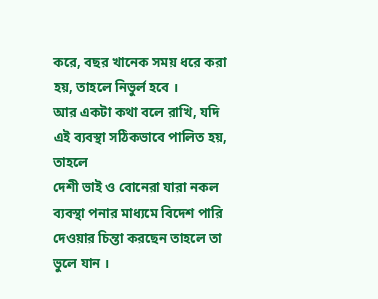করে, বছর খানেক সময় ধরে করা হয়, তাহলে নিভুর্ল হবে ।
আর একটা কথা বলে রাখি, যদি এই ব্যবস্থা সঠিকভাবে পালিত হয়, তাহলে
দেশী ভাই ও বোনেরা যারা নকল ব্যবস্থা পনার মাধ্যমে বিদেশ পারি দেওয়ার চিন্তা করছেন তাহলে তা ভুলে যান ।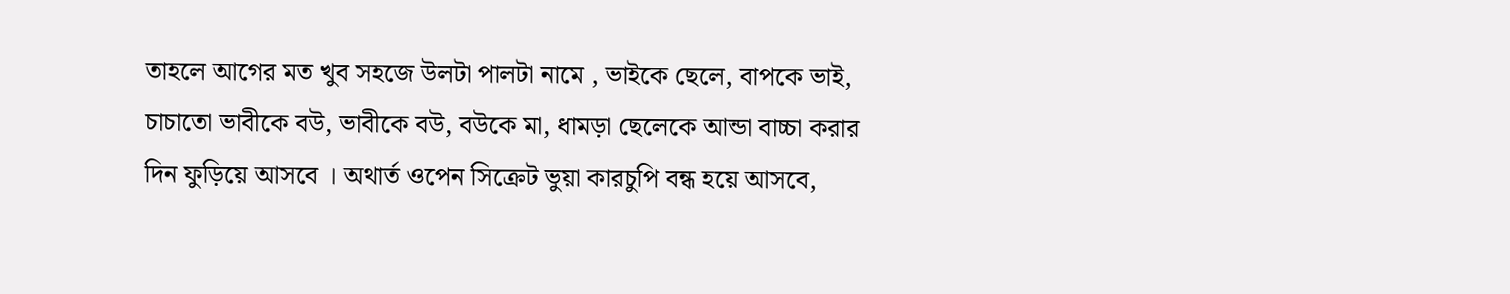তাহলে আগের মত খুব সহজে উলটা পালটা নামে , ভাইকে ছেলে, বাপকে ভাই, চাচাতো ভাবীকে বউ, ভাবীকে বউ, বউকে মা, ধামড়া ছেলেকে আন্ডা বাচ্চা করার দিন ফুড়িয়ে আসবে । অথার্ত ওপেন সিক্রেট ভুয়া কারচুপি বন্ধ হয়ে আসবে,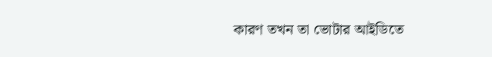কারণ তখন তা ভোটার আইডিতে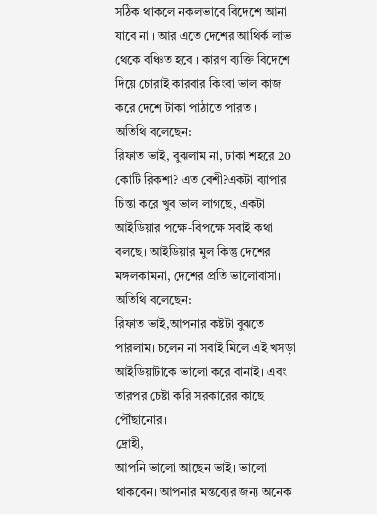সঠিক থাকলে নকলভাবে বিদেশে আনা যাবে না । আর এতে দেশের আথির্ক লাভ থেকে বঞ্চিত হবে । কারণ ব্যক্তি বিদেশে দিয়ে চোরাই কারবার কিংবা ভাল কাজ করে দেশে টাকা পাঠাতে পারত ।
অতিথি বলেছেন:
রিফাত ভাই, বুঝলাম না, ঢাকা শহরে 20 কোটি রিকশা? এত বেশী?একটা ব্যাপার চিন্তা করে খুব ভাল লাগছে, একটা আইডিয়ার পক্ষে-বিপক্ষে সবাই কথা বলছে। আইডিয়ার মুল কিন্তু দেশের মঙ্গলকামনা, দেশের প্রতি ভালোবাসা।
অতিথি বলেছেন:
রিফাত ভাই,আপনার কষ্টটা বুঝতে পারলাম। চলেন না সবাই মিলে এই খসড়া আইডিয়াটাকে ভালো করে বানাই। এবং তারপর চেষ্টা করি সরকারের কাছে পৌঁছানোর।
দ্রোহী,
আপনি ভালো আছেন ভাই। ভালো থাকবেন। আপনার মন্তব্যের জন্য অনেক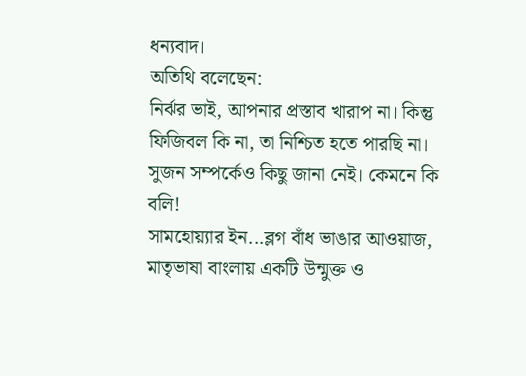ধন্যবাদ।
অতিথি বলেছেন:
নির্ঝর ভাই, আপনার প্রস্তাব খারাপ না। কিন্তু ফিজিবল কি না, তা নিশ্চিত হতে পারছি না। সুজন সম্পর্কেও কিছু জানা নেই। কেমনে কি বলি!
সামহোয়্যার ইন...ব্লগ বাঁধ ভাঙার আওয়াজ, মাতৃভাষা বাংলায় একটি উন্মুক্ত ও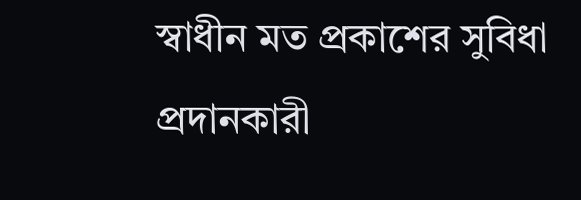স্বাধীন মত প্রকাশের সুবিধা প্রদানকারী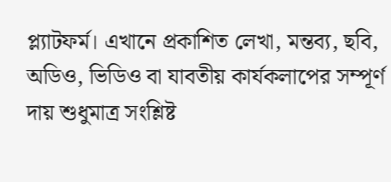প্ল্যাটফর্ম। এখানে প্রকাশিত লেখা, মন্তব্য, ছবি, অডিও, ভিডিও বা যাবতীয় কার্যকলাপের সম্পূর্ণ দায় শুধুমাত্র সংশ্লিষ্ট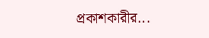প্রকাশকারীর...